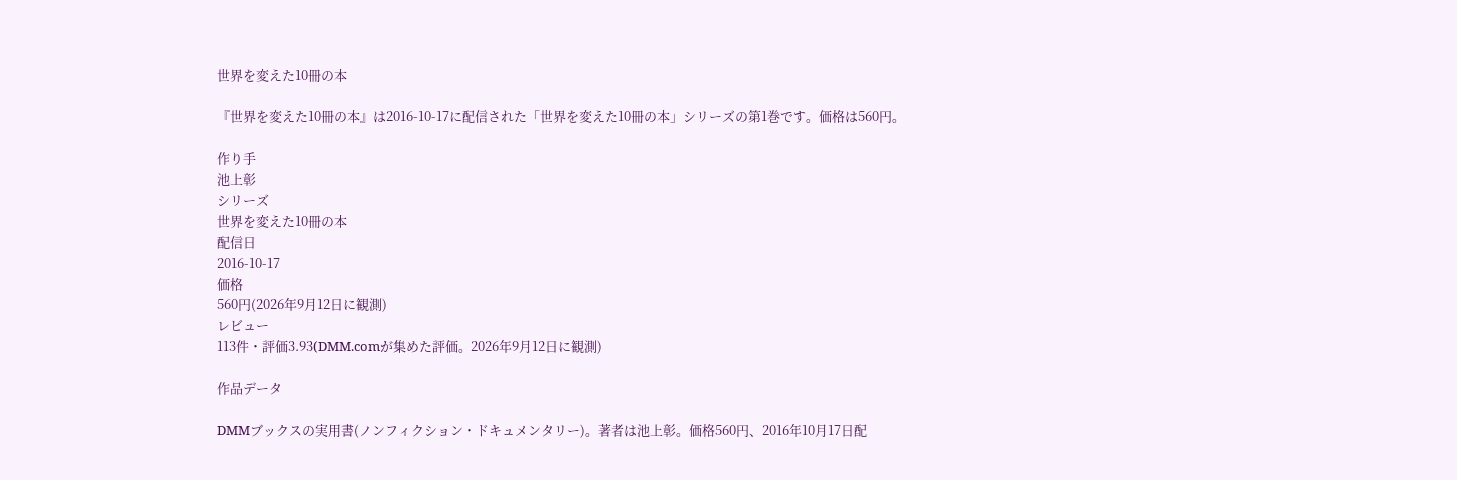世界を変えた10冊の本

『世界を変えた10冊の本』は2016-10-17に配信された「世界を変えた10冊の本」シリーズの第1巻です。価格は560円。

作り手
池上彰
シリーズ
世界を変えた10冊の本
配信日
2016-10-17
価格
560円(2026年9月12日に観測)
レビュー
113件・評価3.93(DMM.comが集めた評価。2026年9月12日に観測)

作品データ

DMMブックスの実用書(ノンフィクション・ドキュメンタリー)。著者は池上彰。価格560円、2016年10月17日配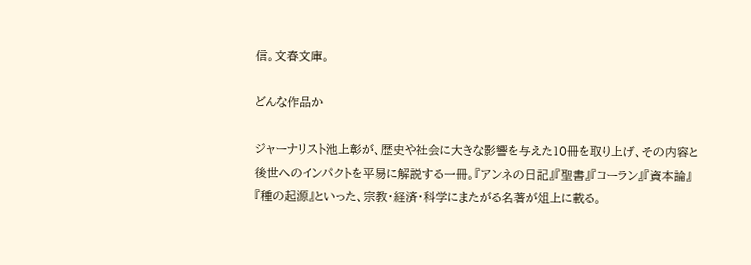信。文春文庫。

どんな作品か

ジャーナリスト池上彰が、歴史や社会に大きな影響を与えた10冊を取り上げ、その内容と後世へのインパクトを平易に解説する一冊。『アンネの日記』『聖書』『コーラン』『資本論』『種の起源』といった、宗教・経済・科学にまたがる名著が俎上に載る。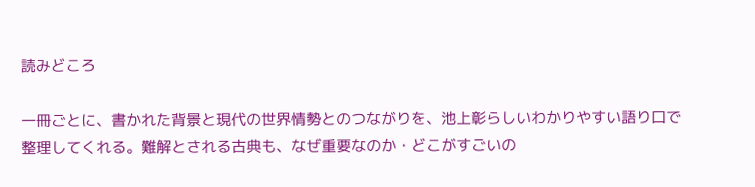読みどころ

一冊ごとに、書かれた背景と現代の世界情勢とのつながりを、池上彰らしいわかりやすい語り口で整理してくれる。難解とされる古典も、なぜ重要なのか・どこがすごいの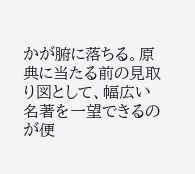かが腑に落ちる。原典に当たる前の見取り図として、幅広い名著を一望できるのが便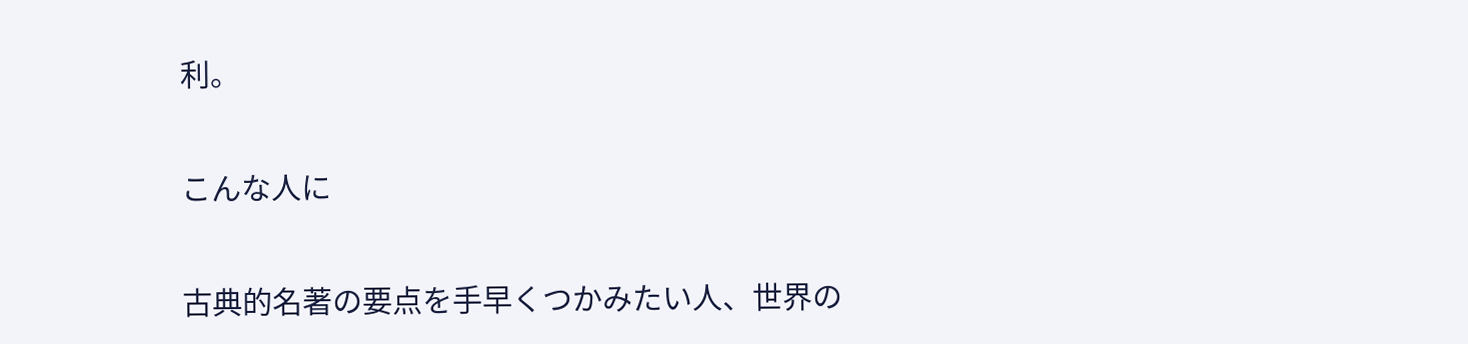利。

こんな人に

古典的名著の要点を手早くつかみたい人、世界の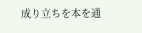成り立ちを本を通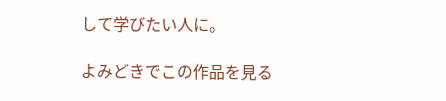して学びたい人に。

よみどきでこの作品を見る